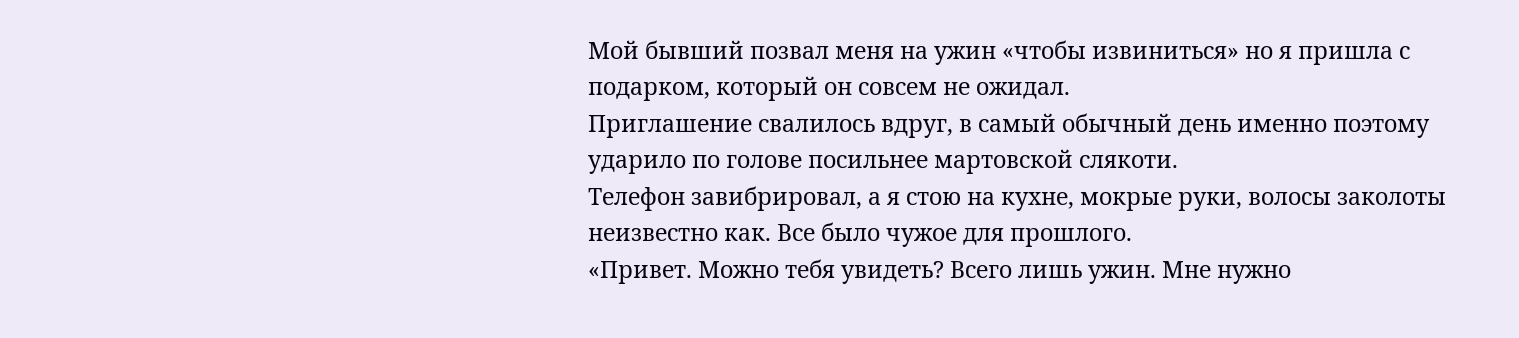Мой бывший позвал меня на ужин «чтобы извиниться» но я пришла с подарком, который он совсем не ожидал.
Приглашение свалилось вдруг, в самый обычный день именно поэтому ударило по голове посильнее мартовской слякоти.
Телефон завибрировал, а я стою на кухне, мокрые руки, волосы заколоты неизвестно как. Все было чужое для прошлого.
«Привет. Можно тебя увидеть? Всего лишь ужин. Мне нужно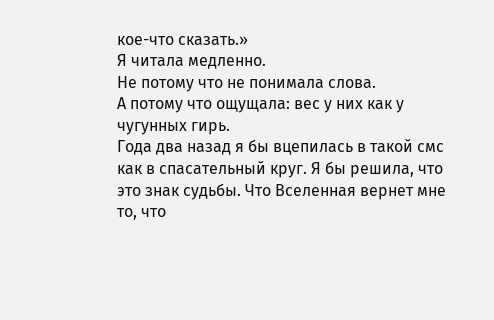кое-что сказать.»
Я читала медленно.
Не потому что не понимала слова.
А потому что ощущала: вес у них как у чугунных гирь.
Года два назад я бы вцепилась в такой смс как в спасательный круг. Я бы решила, что это знак судьбы. Что Вселенная вернет мне то, что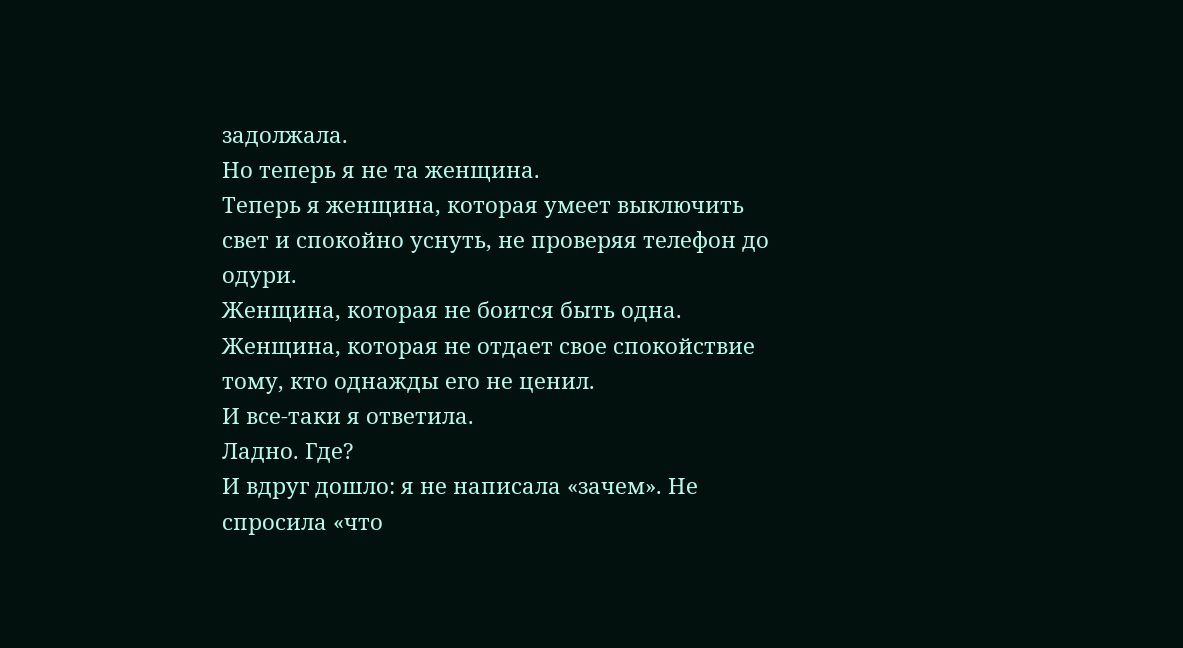задолжала.
Но теперь я не та женщина.
Теперь я женщина, которая умеет выключить свет и спокойно уснуть, не проверяя телефон до одури.
Женщина, которая не боится быть одна.
Женщина, которая не отдает свое спокойствие тому, кто однажды его не ценил.
И все-таки я ответила.
Ладно. Где?
И вдруг дошло: я не написала «зачем». Не спросила «что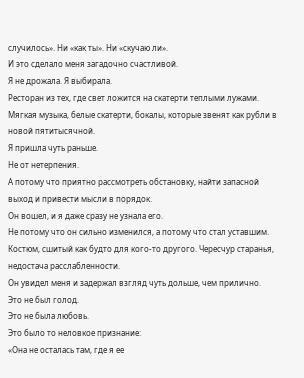случилось». Ни «как ты». Ни «скучаю ли».
И это сделало меня загадочно счастливой.
Я не дрожала. Я выбирала.
Ресторан из тех, где свет ложится на скатерти теплыми лужами. Мягкая музыка, белые скатерти, бокалы, которые звенят как рубли в новой пятитысячной.
Я пришла чуть раньше.
Не от нетерпения.
А потому что приятно рассмотреть обстановку, найти запасной выход и привести мысли в порядок.
Он вошел, и я даже сразу не узнала его.
Не потому что он сильно изменился, а потому что стал уставшим.
Костюм, сшитый как будто для кого-то другого. Чересчур старанья, недостача расслабленности.
Он увидел меня и задержал взгляд чуть дольше, чем прилично.
Это не был голод.
Это не была любовь.
Это было то неловкое признание:
«Она не осталась там, где я ее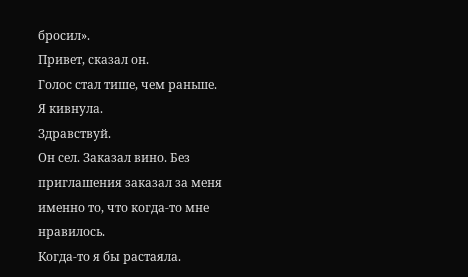бросил».
Привет, сказал он.
Голос стал тише, чем раньше.
Я кивнула.
Здравствуй.
Он сел. Заказал вино. Без приглашения заказал за меня именно то, что когда-то мне нравилось.
Когда-то я бы растаяла.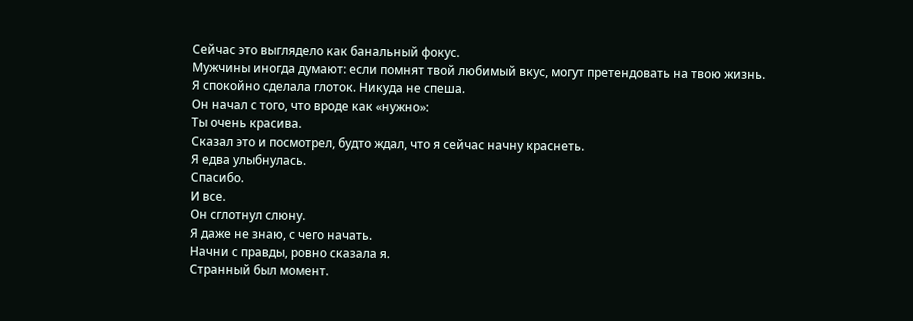Сейчас это выглядело как банальный фокус.
Мужчины иногда думают: если помнят твой любимый вкус, могут претендовать на твою жизнь.
Я спокойно сделала глоток. Никуда не спеша.
Он начал с того, что вроде как «нужно»:
Ты очень красива.
Сказал это и посмотрел, будто ждал, что я сейчас начну краснеть.
Я едва улыбнулась.
Спасибо.
И все.
Он сглотнул слюну.
Я даже не знаю, с чего начать.
Начни с правды, ровно сказала я.
Странный был момент.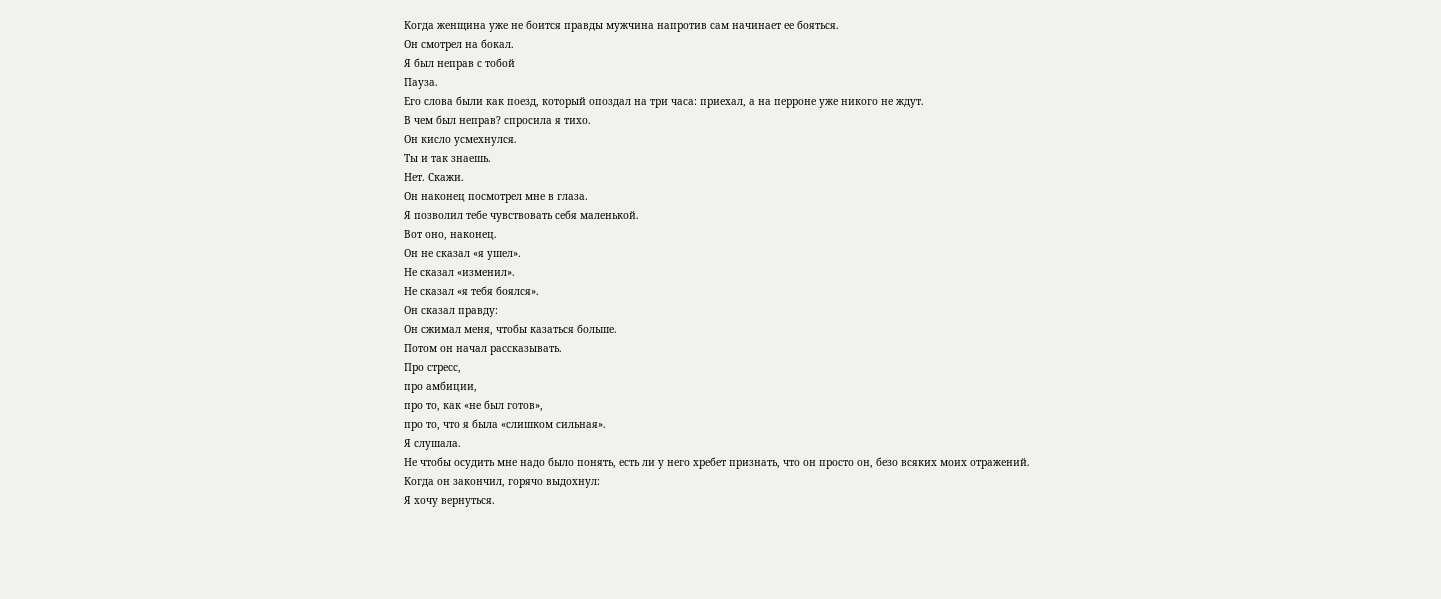Когда женщина уже не боится правды мужчина напротив сам начинает ее бояться.
Он смотрел на бокал.
Я был неправ с тобой
Пауза.
Его слова были как поезд, который опоздал на три часа: приехал, а на перроне уже никого не ждут.
В чем был неправ? спросила я тихо.
Он кисло усмехнулся.
Ты и так знаешь.
Нет. Скажи.
Он наконец посмотрел мне в глаза.
Я позволил тебе чувствовать себя маленькой.
Вот оно, наконец.
Он не сказал «я ушел».
Не сказал «изменил».
Не сказал «я тебя боялся».
Он сказал правду:
Он сжимал меня, чтобы казаться больше.
Потом он начал рассказывать.
Про стресс,
про амбиции,
про то, как «не был готов»,
про то, что я была «слишком сильная».
Я слушала.
Не чтобы осудить мне надо было понять, есть ли у него хребет признать, что он просто он, безо всяких моих отражений.
Когда он закончил, горячо выдохнул:
Я хочу вернуться.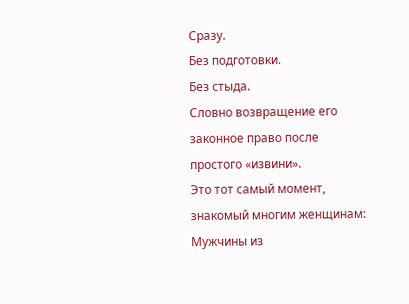Сразу.
Без подготовки.
Без стыда.
Словно возвращение его законное право после простого «извини».
Это тот самый момент, знакомый многим женщинам:
Мужчины из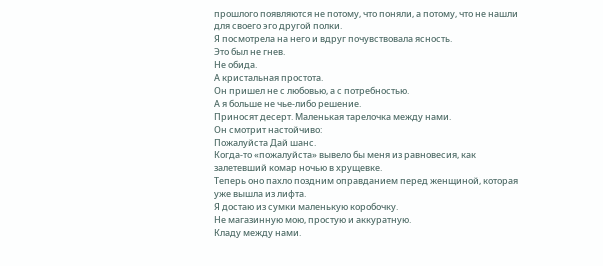прошлого появляются не потому, что поняли, а потому, что не нашли для своего эго другой полки.
Я посмотрела на него и вдруг почувствовала ясность.
Это был не гнев.
Не обида.
А кристальная простота.
Он пришел не с любовью, а с потребностью.
А я больше не чье-либо решение.
Приносят десерт. Маленькая тарелочка между нами.
Он смотрит настойчиво:
Пожалуйста Дай шанс.
Когда-то «пожалуйста» вывело бы меня из равновесия, как залетевший комар ночью в хрущевке.
Теперь оно пахло поздним оправданием перед женщиной, которая уже вышла из лифта.
Я достаю из сумки маленькую коробочку.
Не магазинную мою, простую и аккуратную.
Кладу между нами.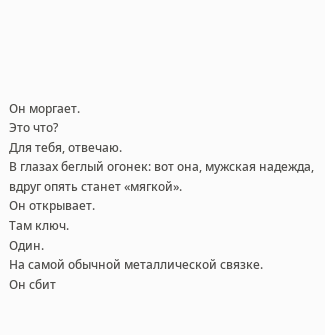Он моргает.
Это что?
Для тебя, отвечаю.
В глазах беглый огонек: вот она, мужская надежда, вдруг опять станет «мягкой».
Он открывает.
Там ключ.
Один.
На самой обычной металлической связке.
Он сбит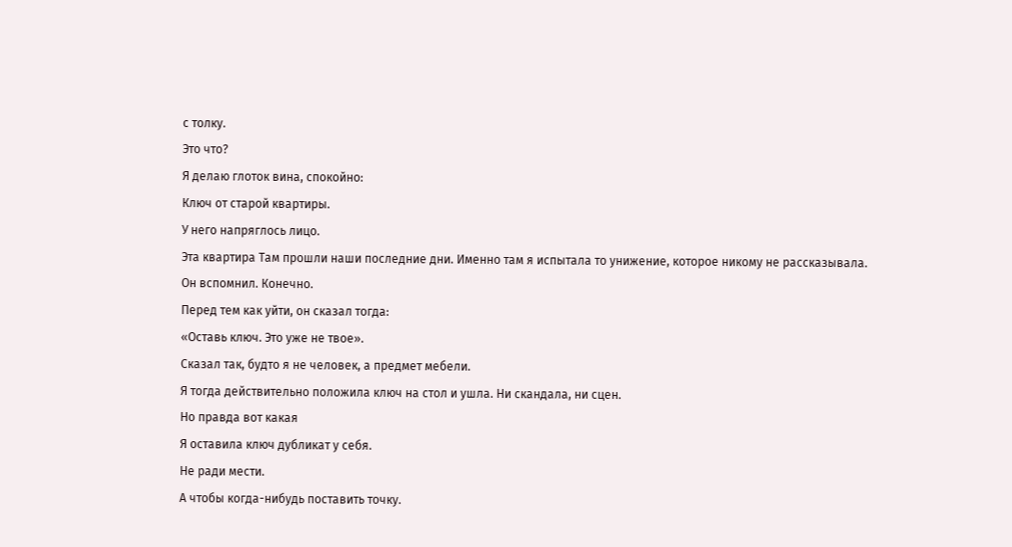с толку.
Это что?
Я делаю глоток вина, спокойно:
Ключ от старой квартиры.
У него напряглось лицо.
Эта квартира Там прошли наши последние дни. Именно там я испытала то унижение, которое никому не рассказывала.
Он вспомнил. Конечно.
Перед тем как уйти, он сказал тогда:
«Оставь ключ. Это уже не твое».
Сказал так, будто я не человек, а предмет мебели.
Я тогда действительно положила ключ на стол и ушла. Ни скандала, ни сцен.
Но правда вот какая
Я оставила ключ дубликат у себя.
Не ради мести.
А чтобы когда-нибудь поставить точку.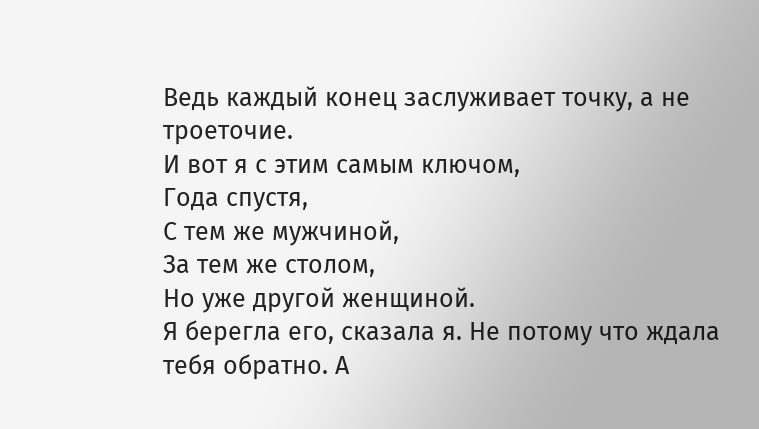Ведь каждый конец заслуживает точку, а не троеточие.
И вот я с этим самым ключом,
Года спустя,
С тем же мужчиной,
За тем же столом,
Но уже другой женщиной.
Я берегла его, сказала я. Не потому что ждала тебя обратно. А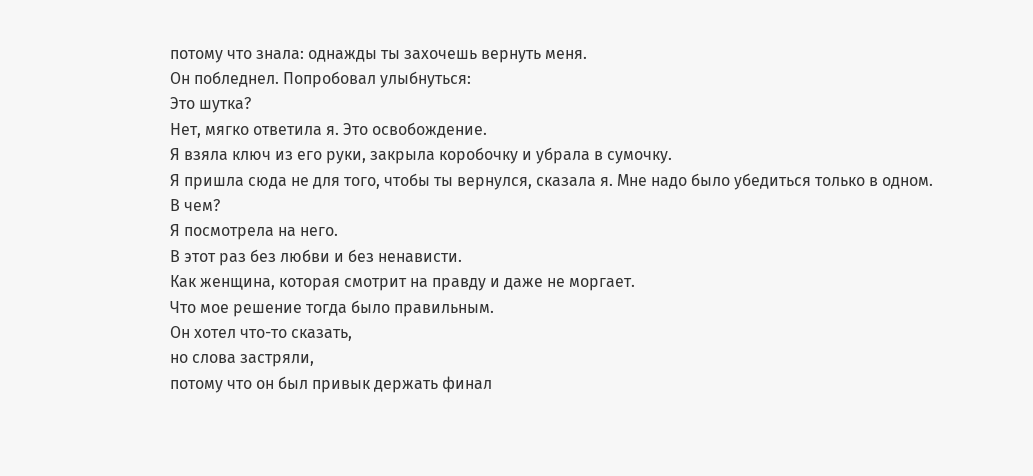потому что знала: однажды ты захочешь вернуть меня.
Он побледнел. Попробовал улыбнуться:
Это шутка?
Нет, мягко ответила я. Это освобождение.
Я взяла ключ из его руки, закрыла коробочку и убрала в сумочку.
Я пришла сюда не для того, чтобы ты вернулся, сказала я. Мне надо было убедиться только в одном.
В чем?
Я посмотрела на него.
В этот раз без любви и без ненависти.
Как женщина, которая смотрит на правду и даже не моргает.
Что мое решение тогда было правильным.
Он хотел что-то сказать,
но слова застряли,
потому что он был привык держать финал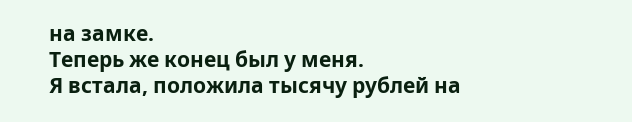на замке.
Теперь же конец был у меня.
Я встала, положила тысячу рублей на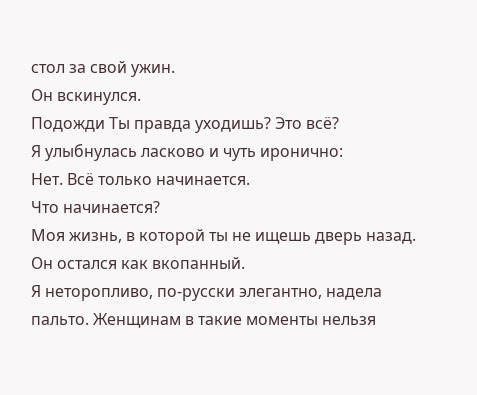стол за свой ужин.
Он вскинулся.
Подожди Ты правда уходишь? Это всё?
Я улыбнулась ласково и чуть иронично:
Нет. Всё только начинается.
Что начинается?
Моя жизнь, в которой ты не ищешь дверь назад.
Он остался как вкопанный.
Я неторопливо, по-русски элегантно, надела пальто. Женщинам в такие моменты нельзя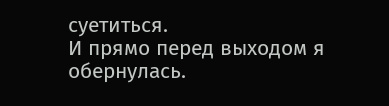суетиться.
И прямо перед выходом я обернулась.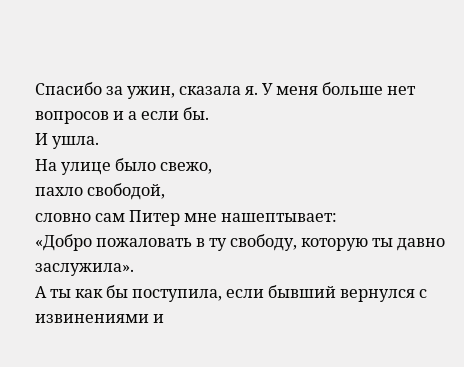Спасибо за ужин, сказала я. У меня больше нет вопросов и а если бы.
И ушла.
На улице было свежо,
пахло свободой,
словно сам Питер мне нашептывает:
«Добро пожаловать в ту свободу, которую ты давно заслужила».
А ты как бы поступила, если бывший вернулся с извинениями и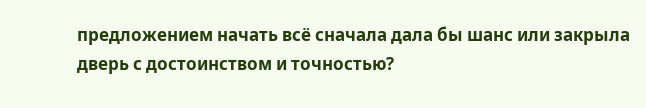предложением начать всё сначала дала бы шанс или закрыла дверь с достоинством и точностью?